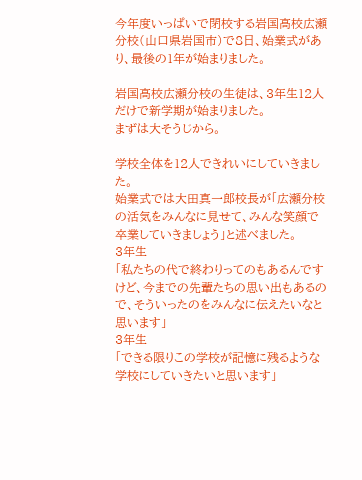今年度いっぱいで閉校する岩国高校広瀬分校(山口県岩国市)で8日、始業式があり、最後の1年が始まりました。

岩国高校広瀬分校の生徒は、3年生12人だけで新学期が始まりました。
まずは大そうじから。

学校全体を12人できれいにしていきました。
始業式では大田真一郎校長が「広瀬分校の活気をみんなに見せて、みんな笑顔で卒業していきましょう」と述べました。
3年生
「私たちの代で終わりってのもあるんですけど、今までの先輩たちの思い出もあるので、そういったのをみんなに伝えたいなと思います」
3年生
「できる限りこの学校が記憶に残るような学校にしていきたいと思います」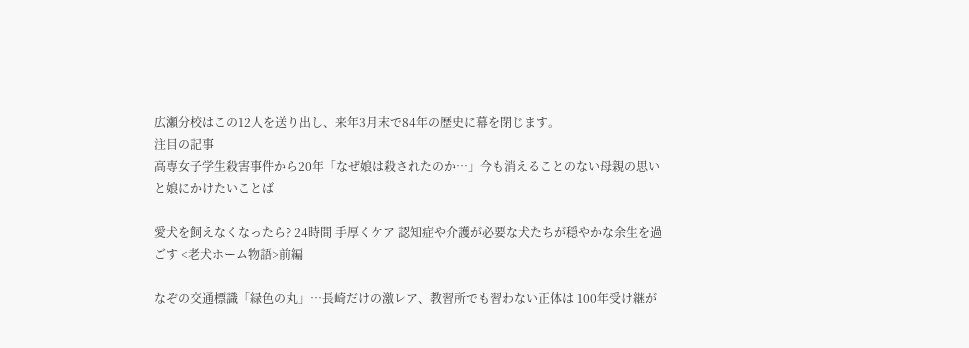広瀬分校はこの12人を送り出し、来年3月末で84年の歴史に幕を閉じます。
注目の記事
高専女子学生殺害事件から20年「なぜ娘は殺されたのか…」今も消えることのない母親の思いと娘にかけたいことば

愛犬を飼えなくなったら? 24時間 手厚くケア 認知症や介護が必要な犬たちが穏やかな余生を過ごす <老犬ホーム物語>前編

なぞの交通標識「緑色の丸」…長崎だけの激レア、教習所でも習わない正体は 100年受け継が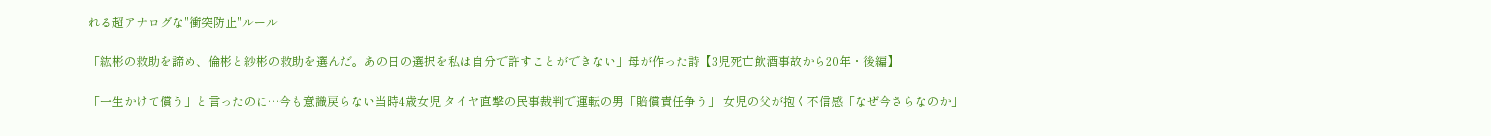れる超アナログな"衝突防止"ルール

「紘彬の救助を諦め、倫彬と紗彬の救助を選んだ。あの日の選択を私は自分で許すことができない」母が作った詩【3児死亡飲酒事故から20年・後編】

「一生かけて償う」と言ったのに…今も意識戻らない当時4歳女児 タイヤ直撃の民事裁判で運転の男「賠償責任争う」 女児の父が抱く不信感「なぜ今さらなのか」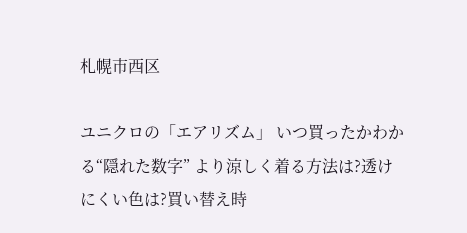札幌市西区

ユニクロの「エアリズム」 いつ買ったかわかる“隠れた数字” より涼しく着る方法は?透けにくい色は?買い替え時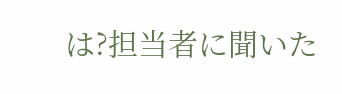は?担当者に聞いた